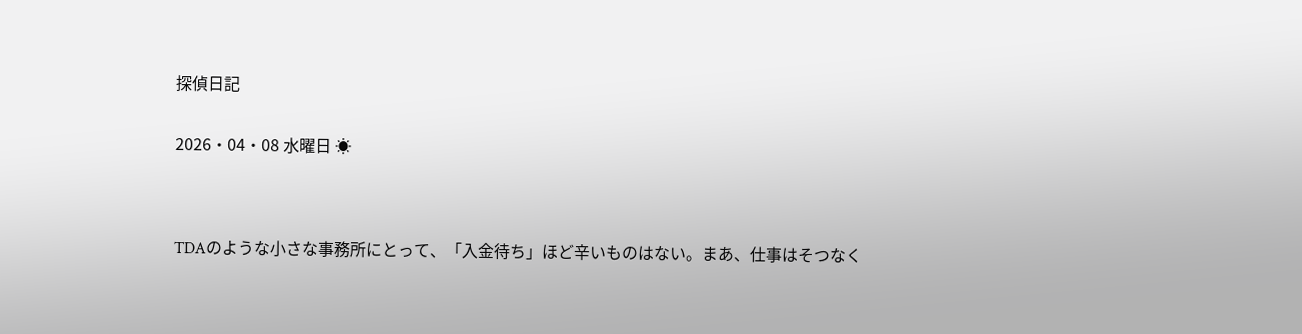探偵日記


2026・04・08 水曜日 ☀




TDAのような小さな事務所にとって、「入金待ち」ほど辛いものはない。まあ、仕事はそつなく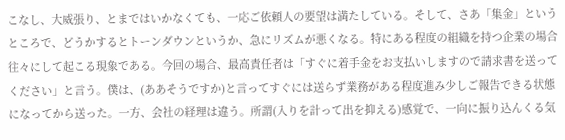こなし、大威張り、とまではいかなくても、一応ご依頼人の要望は満たしている。そして、さあ「集金」というところで、どうかするとトーンダウンというか、急にリズムが悪くなる。特にある程度の組織を持つ企業の場合往々にして起こる現象である。今回の場合、最高責任者は「すぐに着手金をお支払いしますので請求書を送ってください」と言う。僕は、(ああそうですか)と言ってすぐには送らず業務がある程度進み少しご報告できる状態になってから送った。一方、会社の経理は違う。所謂(入りを計って出を抑える)感覚で、一向に振り込んくる気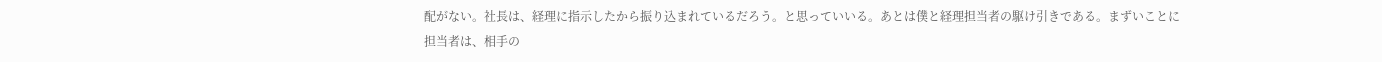配がない。社長は、経理に指示したから振り込まれているだろう。と思っていいる。あとは僕と経理担当者の駆け引きである。まずいことに担当者は、相手の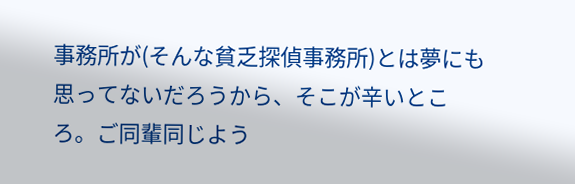事務所が(そんな貧乏探偵事務所)とは夢にも思ってないだろうから、そこが辛いところ。ご同輩同じよう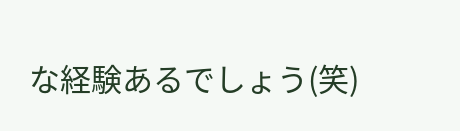な経験あるでしょう(笑)